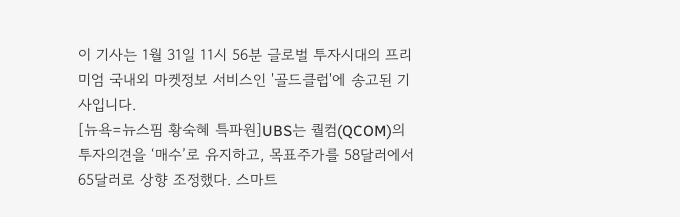이 기사는 1월 31일 11시 56분 글로벌 투자시대의 프리미엄 국내외 마켓정보 서비스인 '골드클럽'에 송고된 기사입니다.
[뉴욕=뉴스핌 황숙혜 특파원]UBS는 퀄컴(QCOM)의 투자의견을 ‘매수’로 유지하고, 목표주가를 58달러에서 65달러로 상향 조정했다. 스마트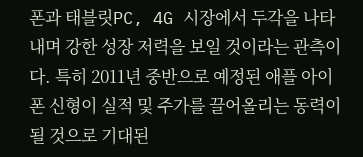폰과 태블릿PC, 4G 시장에서 두각을 나타내며 강한 성장 저력을 보일 것이라는 관측이다. 특히 2011년 중반으로 예정된 애플 아이폰 신형이 실적 및 주가를 끌어올리는 동력이 될 것으로 기대된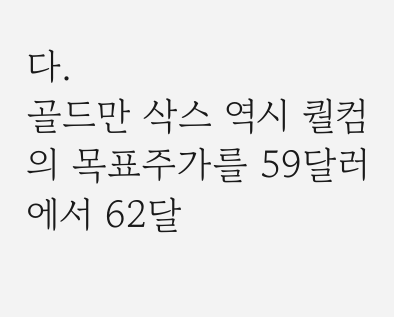다.
골드만 삭스 역시 퀄컴의 목표주가를 59달러에서 62달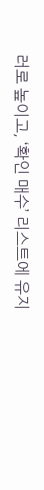러로 높이고, ‘확인 매수’ 리스트에 유지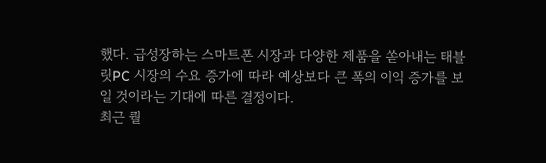했다. 급성장하는 스마트폰 시장과 다양한 제품을 쏟아내는 태블릿PC 시장의 수요 증가에 따라 예상보다 큰 폭의 이익 증가를 보일 것이라는 기대에 따른 결정이다.
최근 퀄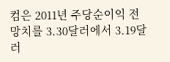컴은 2011년 주당순이익 전망치를 3.30달러에서 3.19달러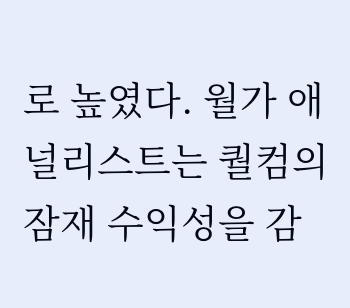로 높였다. 월가 애널리스트는 퀄컴의 잠재 수익성을 감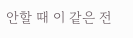안할 때 이 같은 전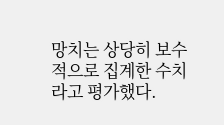망치는 상당히 보수적으로 집계한 수치라고 평가했다.